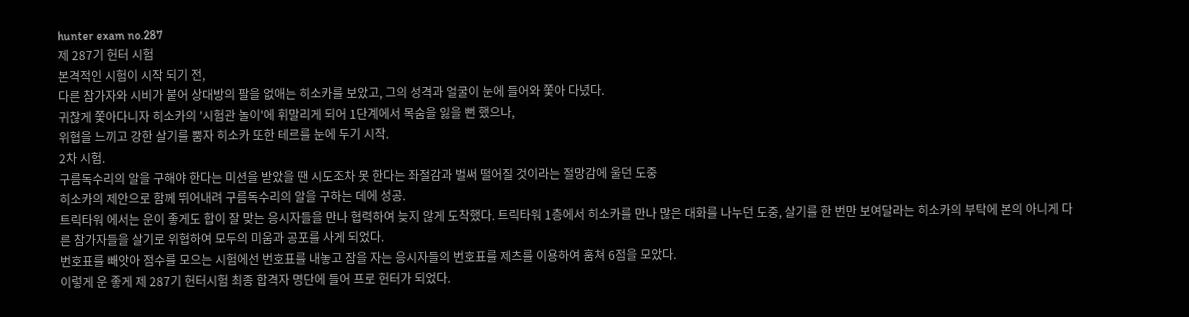hunter exam no.287
제 287기 헌터 시험
본격적인 시험이 시작 되기 전,
다른 참가자와 시비가 붙어 상대방의 팔을 없애는 히소카를 보았고, 그의 성격과 얼굴이 눈에 들어와 쫓아 다녔다.
귀찮게 쫓아다니자 히소카의 '시험관 놀이'에 휘말리게 되어 1단계에서 목숨을 잃을 뻔 했으나,
위협을 느끼고 강한 살기를 뿜자 히소카 또한 테르를 눈에 두기 시작.
2차 시험.
구름독수리의 알을 구해야 한다는 미션을 받았을 땐 시도조차 못 한다는 좌절감과 벌써 떨어질 것이라는 절망감에 울던 도중
히소카의 제안으로 함께 뛰어내려 구름독수리의 알을 구하는 데에 성공.
트릭타워 에서는 운이 좋게도 합이 잘 맞는 응시자들을 만나 협력하여 늦지 않게 도착했다. 트릭타워 1층에서 히소카를 만나 많은 대화를 나누던 도중, 살기를 한 번만 보여달라는 히소카의 부탁에 본의 아니게 다른 참가자들을 살기로 위협하여 모두의 미움과 공포를 사게 되었다.
번호표를 빼앗아 점수를 모으는 시험에선 번호표를 내놓고 잠을 자는 응시자들의 번호표를 제츠를 이용하여 훔쳐 6점을 모았다.
이렇게 운 좋게 제 287기 헌터시험 최종 합격자 명단에 들어 프로 헌터가 되었다.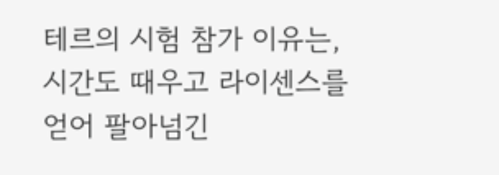테르의 시험 참가 이유는, 시간도 때우고 라이센스를 얻어 팔아넘긴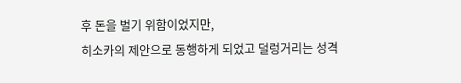후 돈을 벌기 위함이었지만,
히소카의 제안으로 동행하게 되었고 덜렁거리는 성격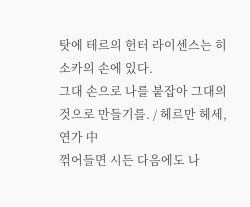탓에 테르의 헌터 라이센스는 히소카의 손에 있다.
그대 손으로 나를 붙잡아 그대의 것으로 만들기를. / 헤르만 헤세, 연가 中
꺾어들면 시든 다음에도 나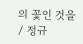의 꽃인 것을 / 정규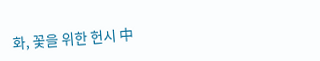화, 꽃을 위한 헌시 中